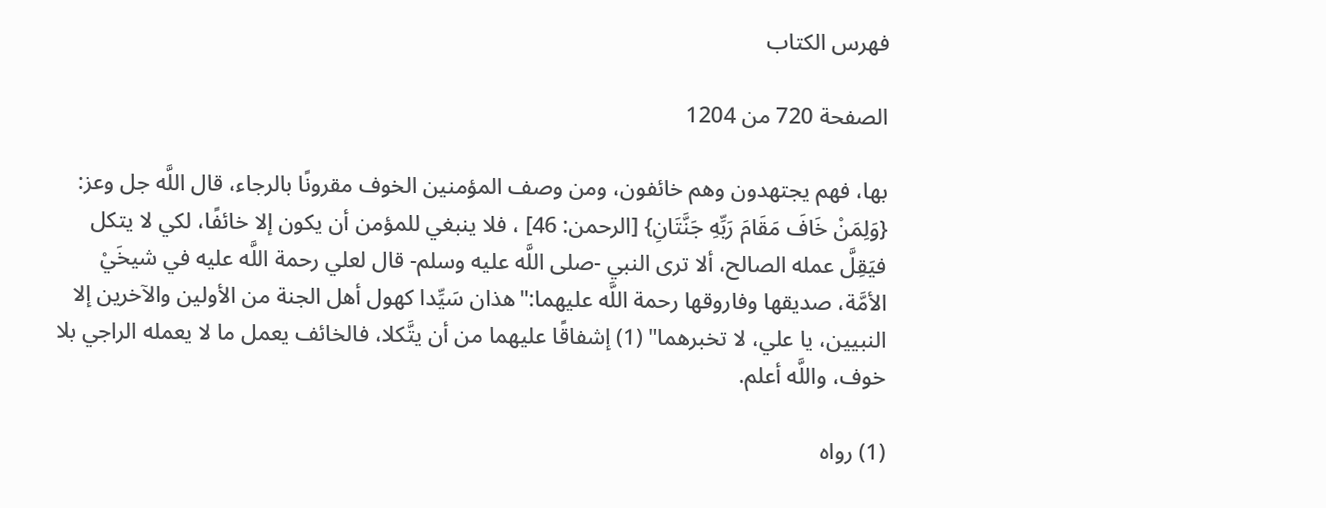فهرس الكتاب

الصفحة 720 من 1204

بها، فهم يجتهدون وهم خائفون، ومن وصف المؤمنين الخوف مقرونًا بالرجاء، قال اللَّه جل وعز: {وَلِمَنْ خَافَ مَقَامَ رَبِّهِ جَنَّتَانِ} [الرحمن: 46] ، فلا ينبغي للمؤمن أن يكون إلا خائفًا، لكي لا يتكل فيَقِلَّ عمله الصالح، ألا ترى النبي -صلى اللَّه عليه وسلم- قال لعلي رحمة اللَّه عليه في شيخَيْ الأمَّة، صديقها وفاروقها رحمة اللَّه عليهما:"هذان سَيِّدا كهول أهل الجنة من الأولين والآخرين إلا النبيين، يا علي، لا تخبرهما" (1) إشفاقًا عليهما من أن يتَّكلا، فالخائف يعمل ما لا يعمله الراجي بلا خوف، واللَّه أعلم.

(1) رواه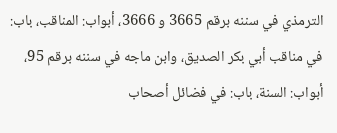الترمذي في سننه برقم 3665 و 3666، أبواب: المناقب، باب: في مناقب أبي بكر الصديق، وابن ماجه في سننه برقم 95، أبواب: السنة، باب: في فضائل أصحاب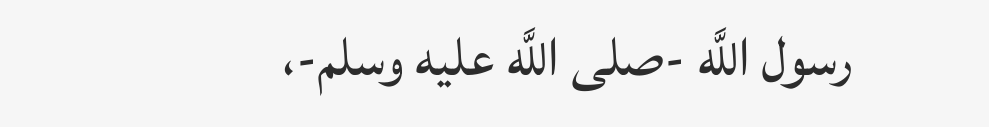رسول اللَّه -صلى اللَّه عليه وسلم-،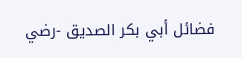فضائل أبي بكر الصديق -رضي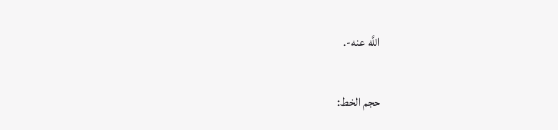اللَّه عنه-.

حجم الخط: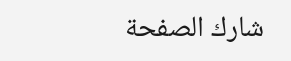شارك الصفحة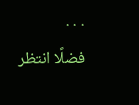. . .
فضلًا انتظر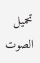تحميل الصوت